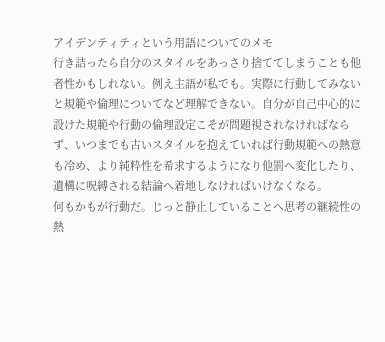アイデンティティという用語についてのメモ
行き詰ったら自分のスタイルをあっさり捨ててしまうことも他者性かもしれない。例え主語が私でも。実際に行動してみないと規範や倫理についてなど理解できない。自分が自己中心的に設けた規範や行動の倫理設定こそが問題視されなければならず、いつまでも古いスタイルを抱えていれば行動規範への熱意も冷め、より純粋性を希求するようになり他罰へ変化したり、遺構に呪縛される結論へ着地しなければいけなくなる。
何もかもが行動だ。じっと静止していることへ思考の継続性の熱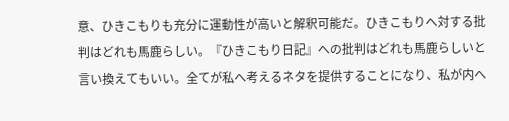意、ひきこもりも充分に運動性が高いと解釈可能だ。ひきこもりへ対する批判はどれも馬鹿らしい。『ひきこもり日記』への批判はどれも馬鹿らしいと言い換えてもいい。全てが私へ考えるネタを提供することになり、私が内へ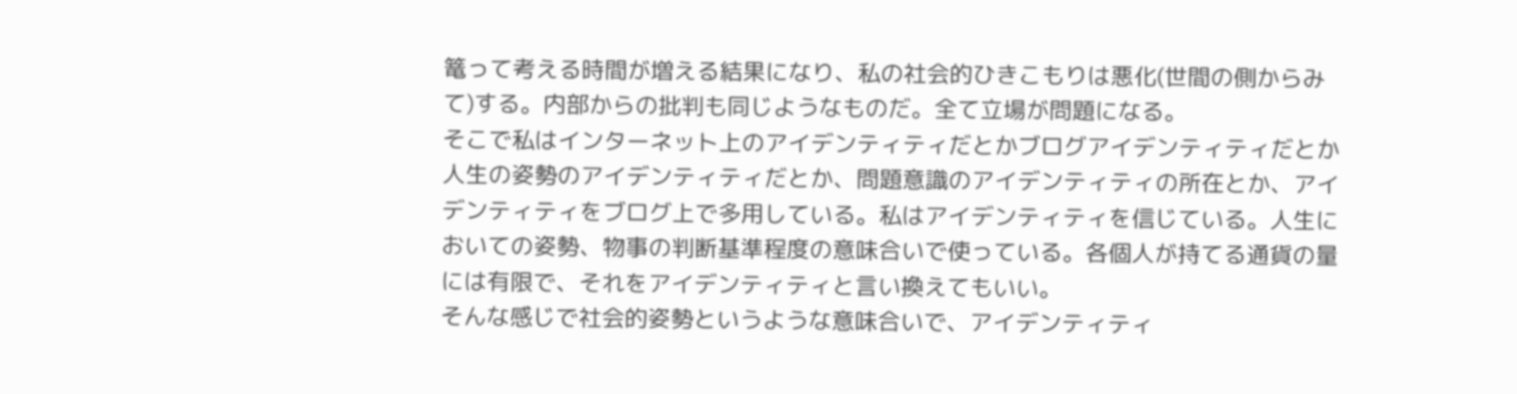篭って考える時間が増える結果になり、私の社会的ひきこもりは悪化(世間の側からみて)する。内部からの批判も同じようなものだ。全て立場が問題になる。
そこで私はインターネット上のアイデンティティだとかブログアイデンティティだとか人生の姿勢のアイデンティティだとか、問題意識のアイデンティティの所在とか、アイデンティティをブログ上で多用している。私はアイデンティティを信じている。人生においての姿勢、物事の判断基準程度の意味合いで使っている。各個人が持てる通貨の量には有限で、それをアイデンティティと言い換えてもいい。
そんな感じで社会的姿勢というような意味合いで、アイデンティティ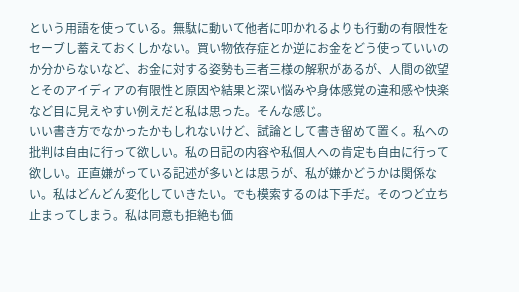という用語を使っている。無駄に動いて他者に叩かれるよりも行動の有限性をセーブし蓄えておくしかない。買い物依存症とか逆にお金をどう使っていいのか分からないなど、お金に対する姿勢も三者三様の解釈があるが、人間の欲望とそのアイディアの有限性と原因や結果と深い悩みや身体感覚の違和感や快楽など目に見えやすい例えだと私は思った。そんな感じ。
いい書き方でなかったかもしれないけど、試論として書き留めて置く。私への批判は自由に行って欲しい。私の日記の内容や私個人への肯定も自由に行って欲しい。正直嫌がっている記述が多いとは思うが、私が嫌かどうかは関係ない。私はどんどん変化していきたい。でも模索するのは下手だ。そのつど立ち止まってしまう。私は同意も拒絶も価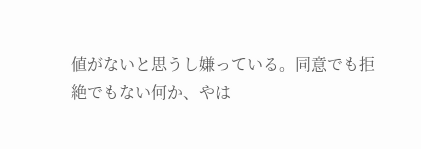値がないと思うし嫌っている。同意でも拒絶でもない何か、やは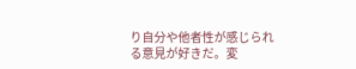り自分や他者性が感じられる意見が好きだ。変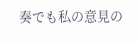奏でも私の意見の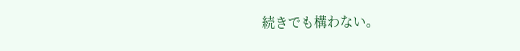続きでも構わない。